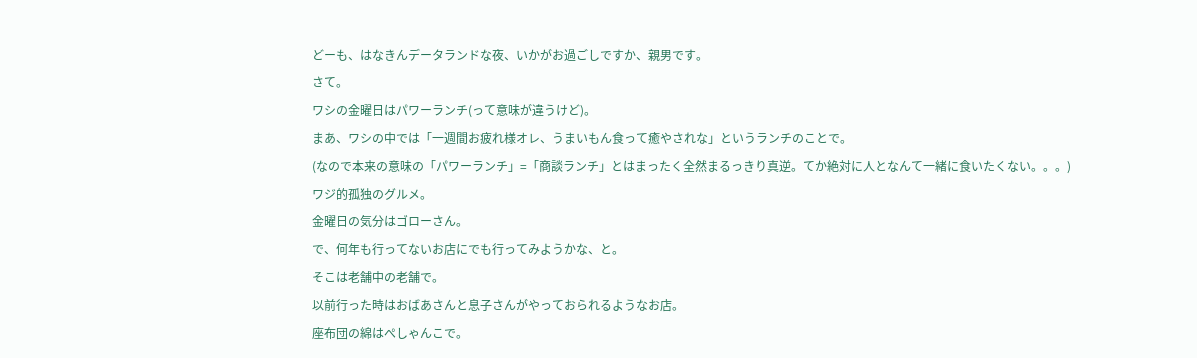どーも、はなきんデータランドな夜、いかがお過ごしですか、親男です。
さて。
ワシの金曜日はパワーランチ(って意味が違うけど)。
まあ、ワシの中では「一週間お疲れ様オレ、うまいもん食って癒やされな」というランチのことで。
(なので本来の意味の「パワーランチ」=「商談ランチ」とはまったく全然まるっきり真逆。てか絶対に人となんて一緒に食いたくない。。。)
ワジ的孤独のグルメ。
金曜日の気分はゴローさん。
で、何年も行ってないお店にでも行ってみようかな、と。
そこは老舗中の老舗で。
以前行った時はおばあさんと息子さんがやっておられるようなお店。
座布団の綿はぺしゃんこで。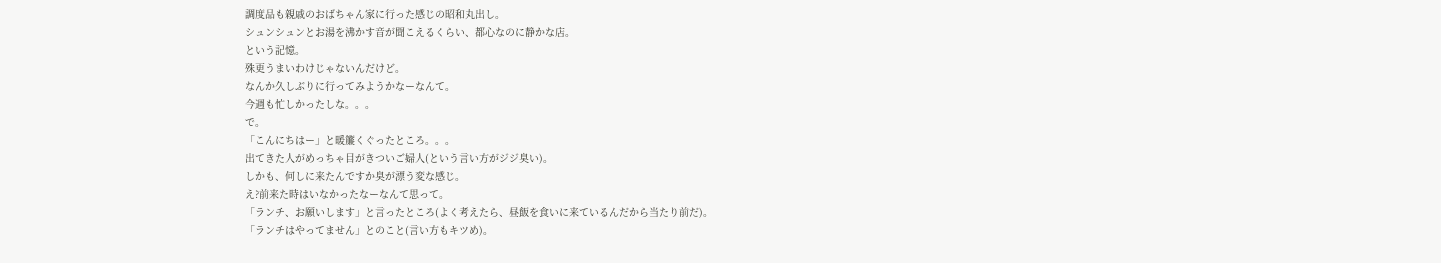調度品も親戚のおばちゃん家に行った感じの昭和丸出し。
シュンシュンとお湯を沸かす音が聞こえるくらい、都心なのに静かな店。
という記憶。
殊更うまいわけじゃないんだけど。
なんか久しぶりに行ってみようかなーなんて。
今週も忙しかったしな。。。
で。
「こんにちはー」と暖簾くぐったところ。。。
出てきた人がめっちゃ目がきついご婦人(という言い方がジジ臭い)。
しかも、何しに来たんですか臭が漂う変な感じ。
え?前来た時はいなかったなーなんて思って。
「ランチ、お願いします」と言ったところ(よく考えたら、昼飯を食いに来ているんだから当たり前だ)。
「ランチはやってません」とのこと(言い方もキツめ)。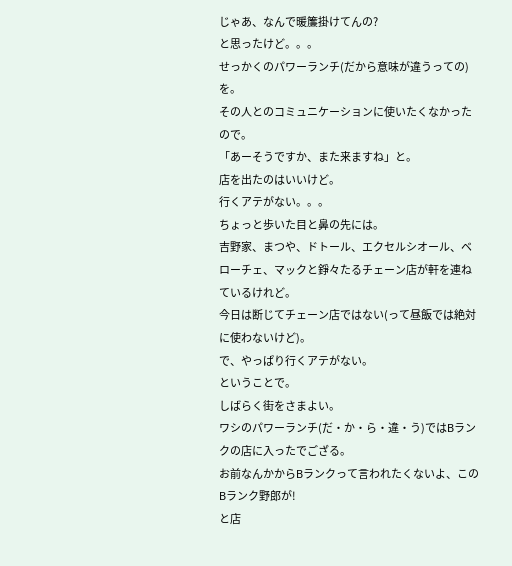じゃあ、なんで暖簾掛けてんの?
と思ったけど。。。
せっかくのパワーランチ(だから意味が違うっての)を。
その人とのコミュニケーションに使いたくなかったので。
「あーそうですか、また来ますね」と。
店を出たのはいいけど。
行くアテがない。。。
ちょっと歩いた目と鼻の先には。
吉野家、まつや、ドトール、エクセルシオール、ベローチェ、マックと錚々たるチェーン店が軒を連ねているけれど。
今日は断じてチェーン店ではない(って昼飯では絶対に使わないけど)。
で、やっぱり行くアテがない。
ということで。
しばらく街をさまよい。
ワシのパワーランチ(だ・か・ら・違・う)ではBランクの店に入ったでござる。
お前なんかからBランクって言われたくないよ、このBランク野郎が!
と店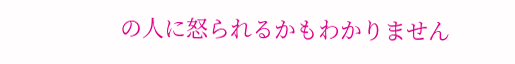の人に怒られるかもわかりません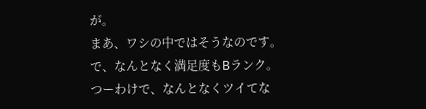が。
まあ、ワシの中ではそうなのです。
で、なんとなく満足度もBランク。
つーわけで、なんとなくツイてな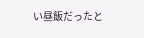い昼飯だったと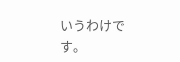いうわけです。